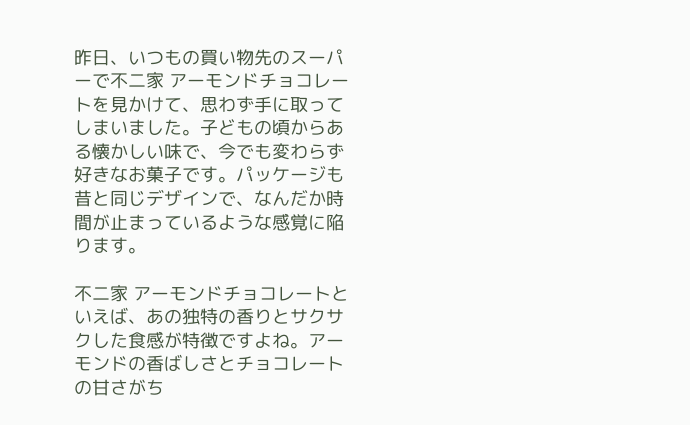昨日、いつもの買い物先のスーパーで不二家 アーモンドチョコレートを見かけて、思わず手に取ってしまいました。子どもの頃からある懐かしい味で、今でも変わらず好きなお菓子です。パッケージも昔と同じデザインで、なんだか時間が止まっているような感覚に陥ります。

不二家 アーモンドチョコレートといえば、あの独特の香りとサクサクした食感が特徴ですよね。アーモンドの香ばしさとチョコレートの甘さがち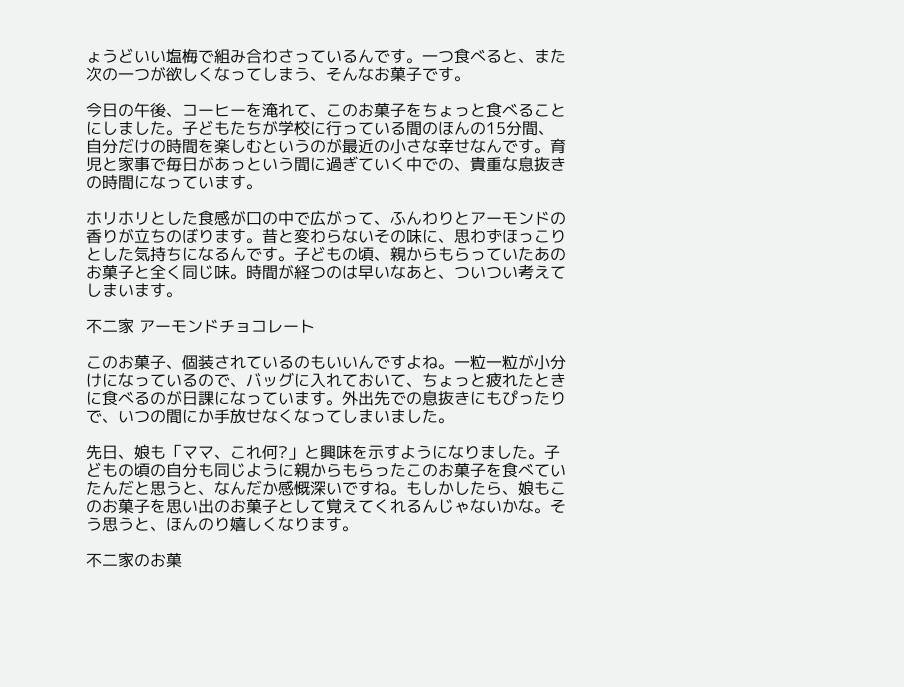ょうどいい塩梅で組み合わさっているんです。一つ食べると、また次の一つが欲しくなってしまう、そんなお菓子です。

今日の午後、コーヒーを淹れて、このお菓子をちょっと食べることにしました。子どもたちが学校に行っている間のほんの15分間、自分だけの時間を楽しむというのが最近の小さな幸せなんです。育児と家事で毎日があっという間に過ぎていく中での、貴重な息抜きの時間になっています。

ホリホリとした食感が口の中で広がって、ふんわりとアーモンドの香りが立ちのぼります。昔と変わらないその味に、思わずほっこりとした気持ちになるんです。子どもの頃、親からもらっていたあのお菓子と全く同じ味。時間が経つのは早いなあと、ついつい考えてしまいます。

不二家 アーモンドチョコレート

このお菓子、個装されているのもいいんですよね。一粒一粒が小分けになっているので、バッグに入れておいて、ちょっと疲れたときに食べるのが日課になっています。外出先での息抜きにもぴったりで、いつの間にか手放せなくなってしまいました。

先日、娘も「ママ、これ何?」と興味を示すようになりました。子どもの頃の自分も同じように親からもらったこのお菓子を食べていたんだと思うと、なんだか感慨深いですね。もしかしたら、娘もこのお菓子を思い出のお菓子として覚えてくれるんじゃないかな。そう思うと、ほんのり嬉しくなります。

不二家のお菓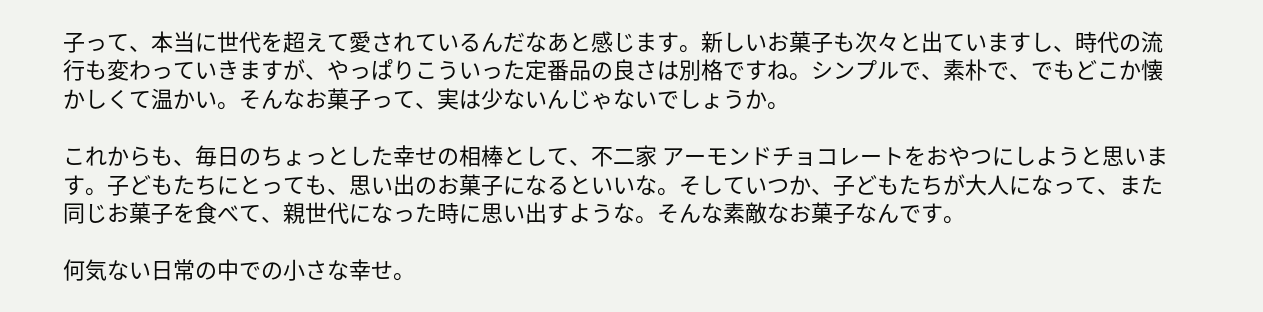子って、本当に世代を超えて愛されているんだなあと感じます。新しいお菓子も次々と出ていますし、時代の流行も変わっていきますが、やっぱりこういった定番品の良さは別格ですね。シンプルで、素朴で、でもどこか懐かしくて温かい。そんなお菓子って、実は少ないんじゃないでしょうか。

これからも、毎日のちょっとした幸せの相棒として、不二家 アーモンドチョコレートをおやつにしようと思います。子どもたちにとっても、思い出のお菓子になるといいな。そしていつか、子どもたちが大人になって、また同じお菓子を食べて、親世代になった時に思い出すような。そんな素敵なお菓子なんです。

何気ない日常の中での小さな幸せ。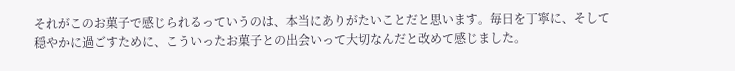それがこのお菓子で感じられるっていうのは、本当にありがたいことだと思います。毎日を丁寧に、そして穏やかに過ごすために、こういったお菓子との出会いって大切なんだと改めて感じました。